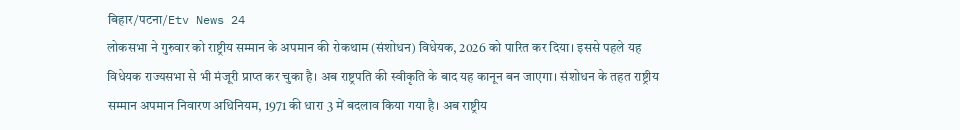बिहार/पटना/Etv News 24
लोकसभा ने गुरुवार को राष्ट्रीय सम्मान के अपमान की रोकथाम (संशोधन) विधेयक, 2026 को पारित कर दिया। इससे पहले यह विधेयक राज्यसभा से भी मंजूरी प्राप्त कर चुका है। अब राष्ट्रपति की स्वीकृति के बाद यह कानून बन जाएगा। संशोधन के तहत राष्ट्रीय सम्मान अपमान निवारण अधिनियम, 1971 की धारा 3 में बदलाव किया गया है। अब राष्ट्रीय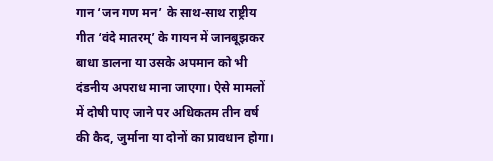गान ‘जन गण मन’ के साथ-साथ राष्ट्रीय गीत ‘वंदे मातरम्’ के गायन में जानबूझकर बाधा डालना या उसके अपमान को भी दंडनीय अपराध माना जाएगा। ऐसे मामलों में दोषी पाए जाने पर अधिकतम तीन वर्ष की कैद, जुर्माना या दोनों का प्रावधान होगा।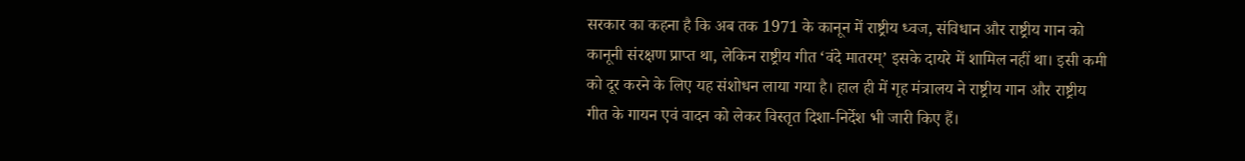सरकार का कहना है कि अब तक 1971 के कानून में राष्ट्रीय ध्वज, संविधान और राष्ट्रीय गान को कानूनी संरक्षण प्राप्त था, लेकिन राष्ट्रीय गीत ‘वंदे मातरम्’ इसके दायरे में शामिल नहीं था। इसी कमी को दूर करने के लिए यह संशोधन लाया गया है। हाल ही में गृह मंत्रालय ने राष्ट्रीय गान और राष्ट्रीय गीत के गायन एवं वादन को लेकर विस्तृत दिशा-निर्देश भी जारी किए हैं।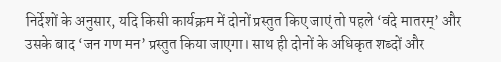निर्देशों के अनुसार, यदि किसी कार्यक्रम में दोनों प्रस्तुत किए जाएं तो पहले ‘वंदे मातरम्’ और उसके बाद ‘जन गण मन’ प्रस्तुत किया जाएगा। साथ ही दोनों के अधिकृत शब्दों और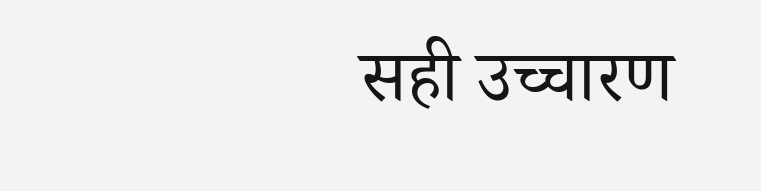सही उच्चारण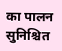का पालन सुनिश्चित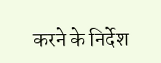करने के निर्देश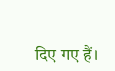दिए गए हैं।